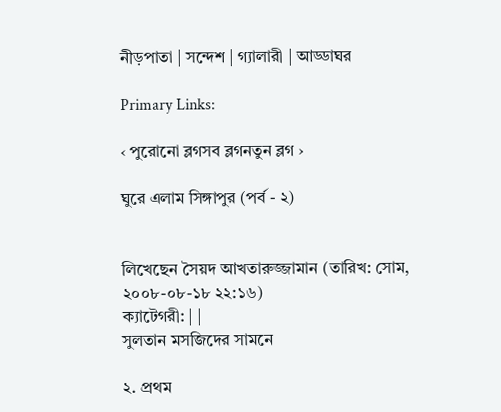নীড়পাতা | সন্দেশ | গ্যালারী | আড্ডাঘর

Primary Links:

‹ পুরোনো ব্লগসব ব্লগনতুন ব্লগ ›

ঘুরে এলাম সিঙ্গাপুর (পর্ব - ২)


লিখেছেন সৈয়দ আখতারুজ্জামান (তারিখ: সোম, ২০০৮-০৮-১৮ ২২:১৬)
ক্যাটেগরী: | |
সুলতান মসজিদের সামনে

২. প্রথম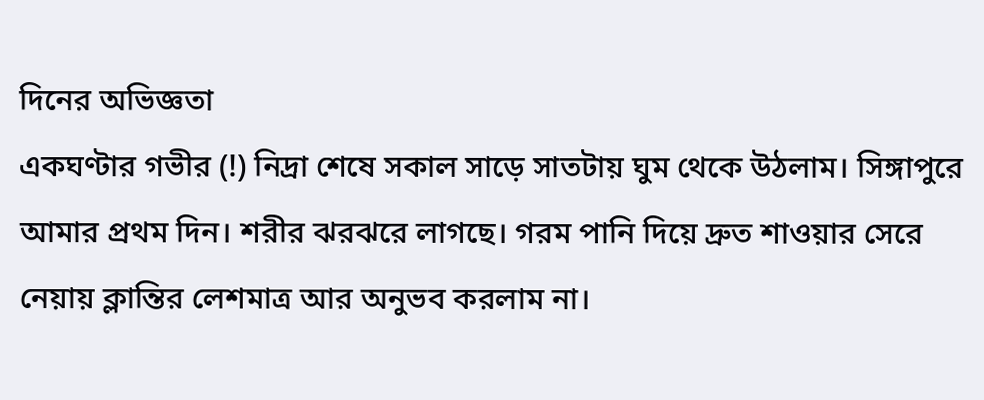দিনের অভিজ্ঞতা
একঘণ্টার গভীর (!) নিদ্রা শেষে সকাল সাড়ে সাতটায় ঘুম থেকে উঠলাম। সিঙ্গাপুরে আমার প্রথম দিন। শরীর ঝরঝরে লাগছে। গরম পানি দিয়ে দ্রুত শাওয়ার সেরে নেয়ায় ক্লান্তির লেশমাত্র আর অনুভব করলাম না।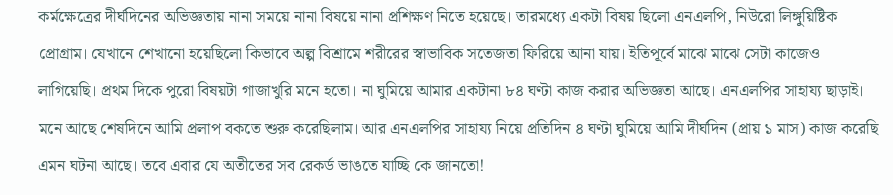কর্মক্ষেত্রের দীর্ঘদিনের অভিজ্ঞতায় নানা সময়ে নানা বিষয়ে নানা প্রশিক্ষণ নিতে হয়েছে। তারমধ্যে একটা বিষয় ছিলো এনএলপি, নিউরো লিঙ্গুয়িষ্টিক প্রোগ্রাম। যেখানে শেখানো হয়েছিলো কিভাবে অল্প বিশ্রামে শরীরের স্বাভাবিক সতেজতা ফিরিয়ে আনা যায়। ইতিপূর্বে মাঝে মাঝে সেটা কাজেও লাগিয়েছি। প্রথম দিকে পুরো বিষয়টা গাজাখুরি মনে হতো। না ঘুমিয়ে আমার একটানা ৮৪ ঘণ্টা কাজ করার অভিজ্ঞতা আছে। এনএলপির সাহায্য ছাড়াই। মনে আছে শেষদিনে আমি প্রলাপ বকতে শুরু করেছিলাম। আর এনএলপির সাহায্য নিয়ে প্রতিদিন ৪ ঘণ্টা ঘুমিয়ে আমি দীর্ঘদিন (প্রায় ১ মাস) কাজ করেছি এমন ঘটনা আছে। তবে এবার যে অতীতের সব রেকর্ড ভাঙতে যাচ্ছি কে জানতো!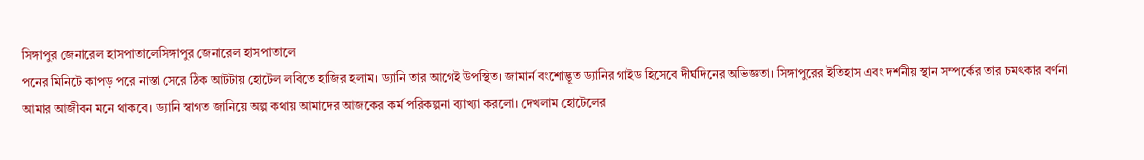সিঙ্গাপুর জেনারেল হাসপাতালেসিঙ্গাপুর জেনারেল হাসপাতালে
পনের মিনিটে কাপড় পরে নাস্তা সেরে ঠিক আটটায় হোটেল লবিতে হাজির হলাম। ড্যানি তার আগেই উপস্থিত। জামার্ন বংশোদ্ভূত ড্যানির গাইড হিসেবে দীর্ঘদিনের অভিজ্ঞতা। সিঙ্গাপুরের ইতিহাস এবং দর্শনীয় স্থান সম্পর্কের তার চমৎকার বর্ণনা আমার আজীবন মনে থাকবে। ড্যানি স্বাগত জানিয়ে অল্প কথায় আমাদের আজকের কর্ম পরিকল্পনা ব্যাখ্যা করলো। দেখলাম হোটেলের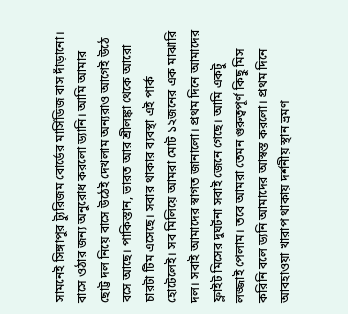সামনেই সিঙ্গাপুর ট্যুরিজম বোর্ডের মার্সিডিজ বাস দাঁড়ানো। বাসে ওঠার জন্য অনুরোধ করলো ড্যানি। আমি আমার ছোট্ট দল নিয়ে বাসে উঠেই দেখলাম অন্যরাও আগেই উঠে বসে আছে। পাকিস্তান, ভারত আর শ্রীলঙ্কা থেকে আরো চারটা টিম এসেছে। সবার থাকার ব্যবস্থা এই পার্ক হোটেলেই। সব মিলিয়ে আমরা মোট ১২জনের এক মাঝারি দল। সবাই আমাদের স্বাগত জানালো। প্রথম দিনে আমাদের ফ্লাইট মিসের দুঘর্টনা সবাই জেনে গেছে। আমি একটু লজ্জাই পেলাম। তবে আমরা তেমন গুরুত্বপূর্ণ কিছু মিস করিনি বলে ড্যনি আমাদের আস্বস্ত করলো। প্রথম দিনে আবহাওয়া খারাপ থাকায় দর্শনীয় স্থান ভ্রমণ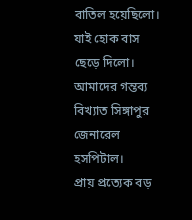বাতিল হয়েছিলো। যাই হোক বাস ছেড়ে দিলো। আমাদের গন্তব্য বিখ্যাত সিঙ্গাপুর জেনারেল হসপিটাল।
প্রায় প্রত্যেক বড়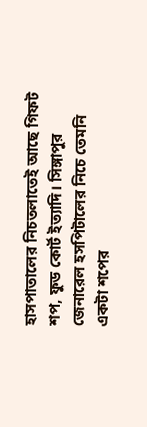হাসপাতালের নিচতলাতেই আছে গিফট শপ, ফুড কোর্ট ইত্যাদি। সিঙ্গাপুর জেনারেল হসপিটালের নিচে তেমনি একটা শপের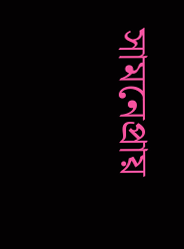সামনেপ্রায়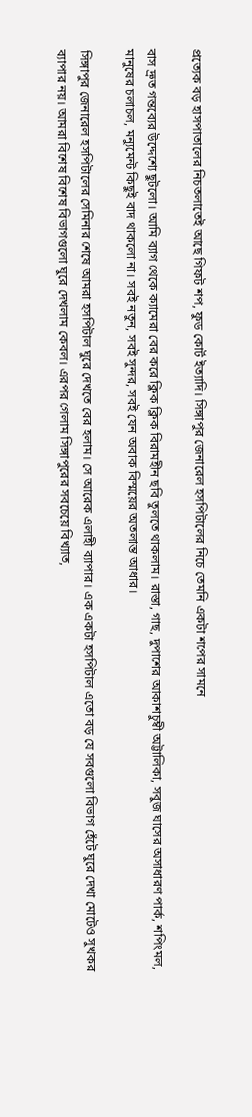প্রত্যেক বড় হাসপাতালের নিচতলাতেই আছে গিফট শপ, ফুড কোর্ট ইত্যাদি। সিঙ্গাপুর জেনারেল হসপিটালের নিচে তেমনি একটা শপের সামনে

বাস দ্রুত গন্তব্যের উদ্দেশ্যে ছুটলো। আমি ব্যাগ থেকে ক্যামেরা বের করে ক্লিক ক্লিক বিরামহীন ছবি তুলতে থাকলাম। রাস্তা, গাছ, দুপাশের আকাশচুম্বী অট্টালিকা, সবুজ ঘাসের অসাধারণ পার্ক, শপিংমল, মানুষের চলাচল, মন্যুমেন্ট কিছুই বাদ থাকলো না। সবই নতুন, সবই সুন্দর, সবই যেন অবাক বিস্ময়ের অতলান্ত আধার।

সিঙ্গাপুর জেনারেল হসপিটালের সেমিনার শেষে আমরা হসপিটাল ঘুরে দেখতে বের হলাম। সে আরেক এলাহী ব্যাপার। এক একটা হসপিটাল এতো বড় যে সবগুলো বিভাগ হেঁটে ঘুরে দেখা মোটেও সুখকর ব্যাপার নয়। আমরা বিশেষ বিশেষ বিভাগগুলো ঘুরে দেখলাম কেবল। এরপর গেলাম সিঙ্গাপুরের সবচেয়ে বিখ্যাত,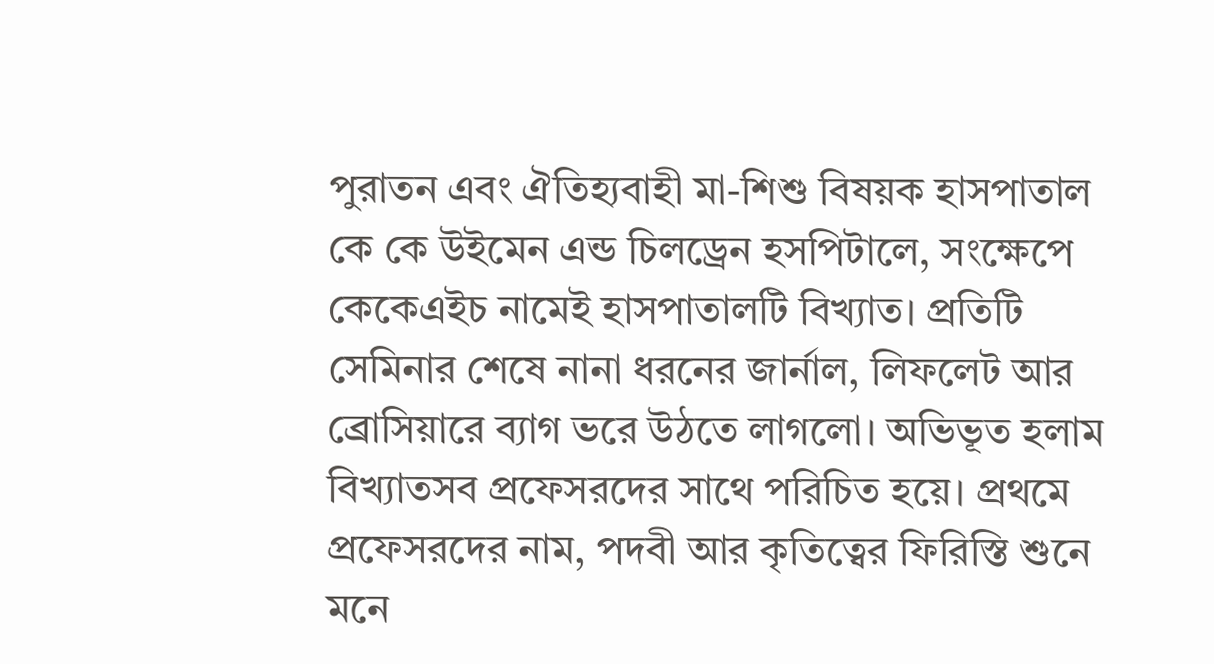পুরাতন এবং ঐতিহ্যবাহী মা-শিশু বিষয়ক হাসপাতাল কে কে উইমেন এন্ড চিলড্রেন হসপিটালে, সংক্ষেপে কেকেএইচ নামেই হাসপাতালটি বিখ্যাত। প্রতিটি সেমিনার শেষে নানা ধরনের জার্নাল, লিফলেট আর ব্রোসিয়ারে ব্যাগ ভরে উঠতে লাগলো। অভিভূত হলাম বিখ্যাতসব প্রফেসরদের সাথে পরিচিত হয়ে। প্রথমে প্রফেসরদের নাম, পদবী আর কৃতিত্বের ফিরিস্তি শুনে মনে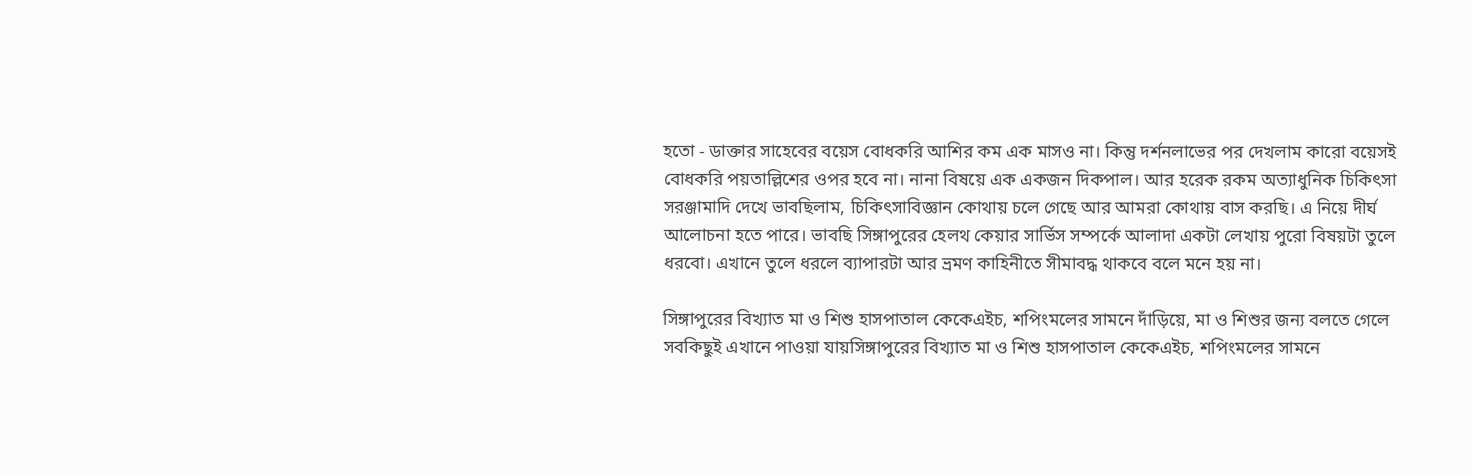হতো - ডাক্তার সাহেবের বয়েস বোধকরি আশির কম এক মাসও না। কিন্তু দর্শনলাভের পর দেখলাম কারো বয়েসই বোধকরি পয়তাল্লিশের ওপর হবে না। নানা বিষয়ে এক একজন দিকপাল। আর হরেক রকম অত্যাধুনিক চিকিৎসা সরঞ্জামাদি দেখে ভাবছিলাম, চিকিৎসাবিজ্ঞান কোথায় চলে গেছে আর আমরা কোথায় বাস করছি। এ নিয়ে দীর্ঘ আলোচনা হতে পারে। ভাবছি সিঙ্গাপুরের হেলথ কেয়ার সার্ভিস সম্পর্কে আলাদা একটা লেখায় পুরো বিষয়টা তুলে ধরবো। এখানে তুলে ধরলে ব্যাপারটা আর ভ্রমণ কাহিনীতে সীমাবদ্ধ থাকবে বলে মনে হয় না।

সিঙ্গাপুরের বিখ্যাত মা ও শিশু হাসপাতাল কেকেএইচ, শপিংমলের সামনে দাঁড়িয়ে, মা ও শিশুর জন্য বলতে গেলে সবকিছুই এখানে পাওয়া যায়সিঙ্গাপুরের বিখ্যাত মা ও শিশু হাসপাতাল কেকেএইচ, শপিংমলের সামনে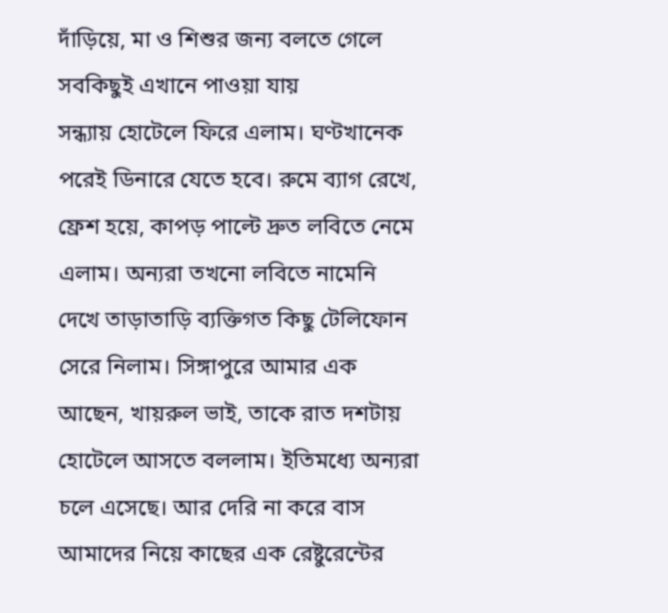দাঁড়িয়ে, মা ও শিশুর জন্য বলতে গেলে সবকিছুই এখানে পাওয়া যায়
সন্ধ্যায় হোটেলে ফিরে এলাম। ঘণ্টখানেক পরেই ডিনারে যেতে হবে। রুমে ব্যাগ রেখে, ফ্রেশ হয়ে, কাপড় পাল্টে দ্রুত লবিতে নেমে এলাম। অন্যরা তখনো লবিতে নামেনি দেখে তাড়াতাড়ি ব্যক্তিগত কিছু টেলিফোন সেরে নিলাম। সিঙ্গাপুরে আমার এক আছেন, খায়রুল ভাই, তাকে রাত দশটায় হোটেলে আসতে বললাম। ইতিমধ্যে অন্যরা চলে এসেছে। আর দেরি না করে বাস আমাদের নিয়ে কাছের এক রেষ্টুরেন্টের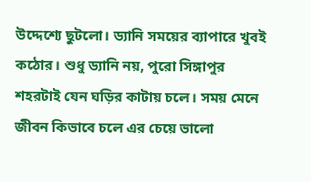উদ্দেশ্যে ছুটলো। ড্যানি সময়ের ব্যাপারে খুবই কঠোর। শুধু ড্যানি নয়, পুরো সিঙ্গাপুর শহরটাই যেন ঘড়ির কাটায় চলে। সময় মেনে জীবন কিভাবে চলে এর চেয়ে ভালো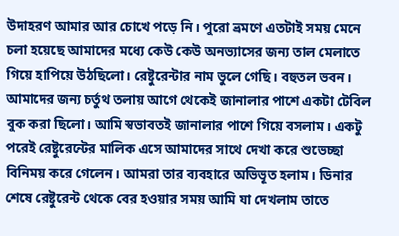উদাহরণ আমার আর চোখে পড়ে নি। পুরো ভ্রমণে এতটাই সময় মেনে চলা হয়েছে আমাদের মধ্যে কেউ কেউ অনভ্যাসের জন্য তাল মেলাতে গিয়ে হাপিয়ে উঠছিলো। রেষ্টুরেন্টার নাম ভুলে গেছি। বহুতল ভবন। আমাদের জন্য চর্তুথ তলায় আগে থেকেই জানালার পাশে একটা টেবিল বুক করা ছিলো। আমি স্বভাবতই জানালার পাশে গিয়ে বসলাম। একটু পরেই রেষ্টুরেন্টের মালিক এসে আমাদের সাথে দেখা করে শুভেচ্ছা বিনিময় করে গেলেন। আমরা তার ব্যবহারে অভিভূত হলাম। ডিনার শেষে রেষ্টুরেন্ট থেকে বের হওয়ার সময় আমি যা দেখলাম তাতে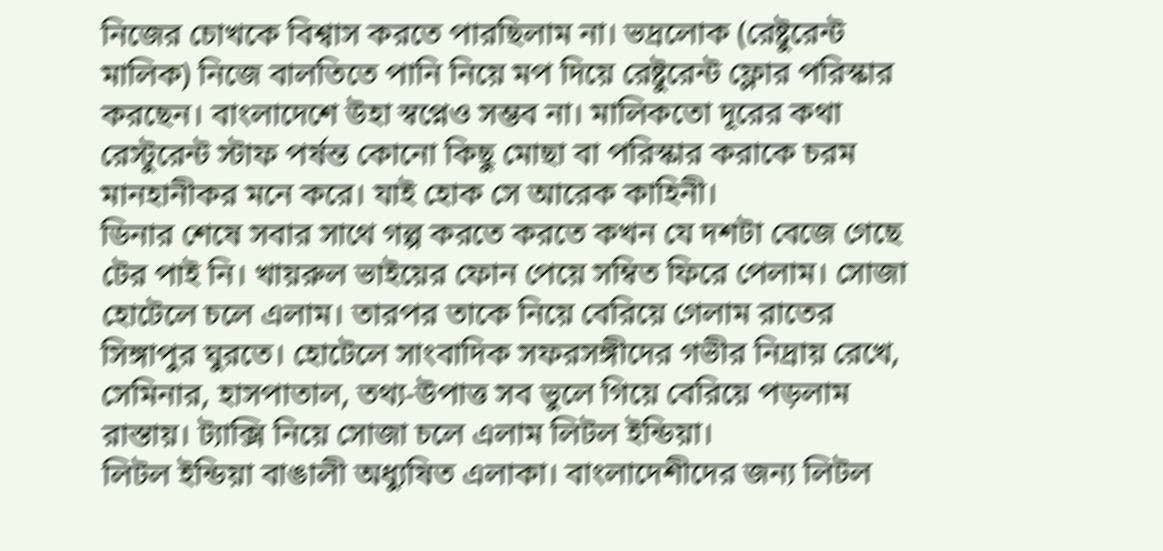নিজের চোখকে বিশ্বাস করতে পারছিলাম না। ভদ্রলোক (রেষ্টুরেন্ট মালিক) নিজে বালতিতে পানি নিয়ে মপ দিয়ে রেষ্টুরেন্ট ফ্লোর পরিস্কার করছেন। বাংলাদেশে উহা স্বপ্নেও সম্ভব না। মালিকতো দূরের কথা রেস্টুরেন্ট স্টাফ পর্ষন্ত কোনো কিছু মোছা বা পরিস্কার করাকে চরম মানহানীকর মনে করে। যাই হোক সে আরেক কাহিনী।
ডিনার শেষে সবার সাথে গল্প করতে করতে কখন যে দশটা বেজে গেছে টের পাই নি। খায়রুল ভাইয়ের ফোন পেয়ে সম্বিত ফিরে পেলাম। সোজা হোটেলে চলে এলাম। তারপর তাকে নিয়ে বেরিয়ে গেলাম রাতের সিঙ্গাপুর ঘুরতে। হোটেলে সাংবাদিক সফরসঙ্গীদের গভীর নিদ্রায় রেখে, সেমিনার, হাসপাতাল, তথ্য-উপাত্ত সব ভুলে গিয়ে বেরিয়ে পড়লাম রাস্তায়। ট্যাক্সি নিয়ে সোজা চলে এলাম লিটল ইন্ডিয়া।
লিটল ইন্ডিয়া বাঙালী অধ্যুষিত এলাকা। বাংলাদেশীদের জন্য লিটল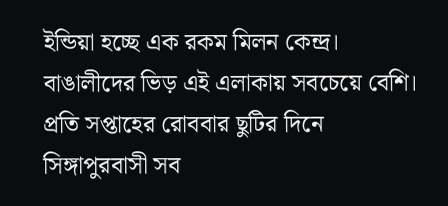ইন্ডিয়া হচ্ছে এক রকম মিলন কেন্দ্র। বাঙালীদের ভিড় এই এলাকায় সবচেয়ে বেশি। প্রতি সপ্তাহের রোববার ছুটির দিনে সিঙ্গাপুরবাসী সব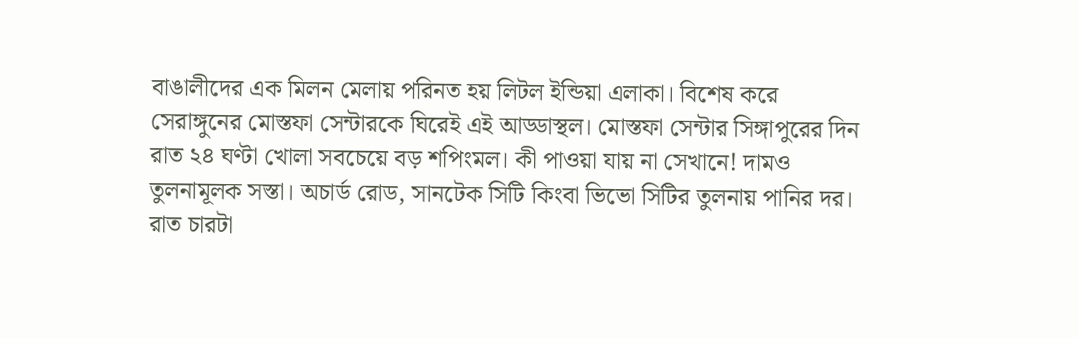বাঙালীদের এক মিলন মেলায় পরিনত হয় লিটল ইন্ডিয়া এলাকা। বিশেষ করে সেরাঙ্গুনের মোস্তফা সেন্টারকে ঘিরেই এই আড্ডাস্থল। মোস্তফা সেন্টার সিঙ্গাপুরের দিন রাত ২৪ ঘণ্টা খোলা সবচেয়ে বড় শপিংমল। কী পাওয়া যায় না সেখানে! দামও তুলনামূলক সস্তা। অচার্ড রোড, সানটেক সিটি কিংবা ভিভো সিটির তুলনায় পানির দর। রাত চারটা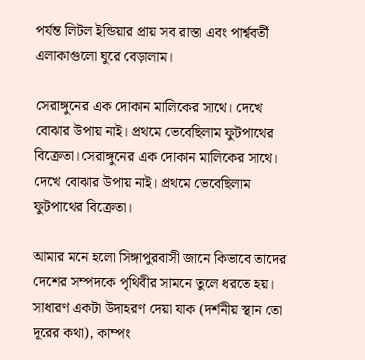পর্যন্ত লিটল ইন্ডিয়ার প্রায় সব রাস্তা এবং পার্শ্ববর্তী এলাকাগুলো ঘুরে বেড়ালাম।

সেরাঙ্গুনের এক দোকান মালিকের সাথে। দেখে বোঝার উপায় নাই। প্রথমে ভেবেছিলাম ফুটপাথের বিক্রেতা।সেরাঙ্গুনের এক দোকান মালিকের সাথে। দেখে বোঝার উপায় নাই। প্রথমে ভেবেছিলাম ফুটপাথের বিক্রেতা।

আমার মনে হলো সিঙ্গাপুরবাসী জানে কিভাবে তাদের দেশের সম্পদকে পৃথিবীর সামনে তুলে ধরতে হয়। সাধারণ একটা উদাহরণ দেয়া যাক (দর্শনীয় স্থান তো দূরের কথা), কাম্পং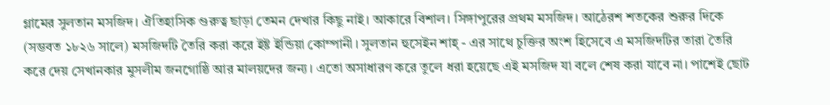গ্লামের সুলতান মসজিদ। ঐতিহাসিক গুরুত্ব ছাড়া তেমন দেখার কিছু নাই। আকারে বিশাল। সিঙ্গাপুরের প্রথম মসজিদ। আঠেরশ শতকের শুরুর দিকে (সম্ভবত ১৮২৬ সালে) মসজিদটি তৈরি করা করে ইষ্ট ইন্ডিয়া কোম্পানী। সুলতান হুসেইন শাহ্ - এর সাথে চুক্তির অংশ হিসেবে এ মসজিদটির তারা তৈরি করে দেয় সেখানকার মুসলীম জনগোষ্ঠি আর মালয়দের জন্য। এতো অসাধারণ করে তুলে ধরা হয়েছে এই মসজিদ যা বলে শেষ করা যাবে না। পাশেই ছোট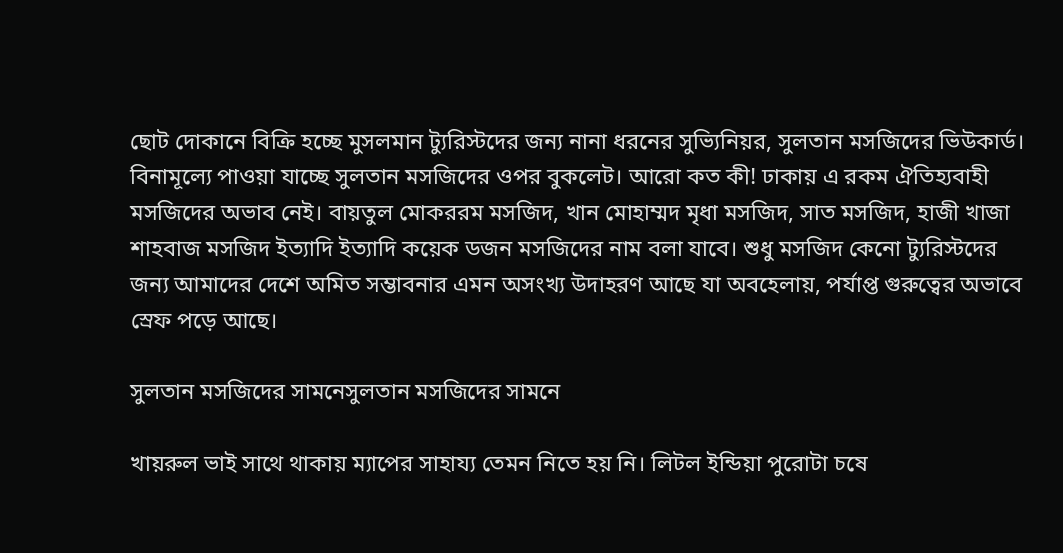ছোট দোকানে বিক্রি হচ্ছে মুসলমান ট্যুরিস্টদের জন্য নানা ধরনের সুভ্যিনিয়র, সুলতান মসজিদের ভিউকার্ড। বিনামূল্যে পাওয়া যাচ্ছে সুলতান মসজিদের ওপর বুকলেট। আরো কত কী! ঢাকায় এ রকম ঐতিহ্যবাহী মসজিদের অভাব নেই। বায়তুল মোকররম মসজিদ, খান মোহাম্মদ মৃধা মসজিদ, সাত মসজিদ, হাজী খাজা শাহবাজ মসজিদ ইত্যাদি ইত্যাদি কয়েক ডজন মসজিদের নাম বলা যাবে। শুধু মসজিদ কেনো ট্যুরিস্টদের জন্য আমাদের দেশে অমিত সম্ভাবনার এমন অসংখ্য উদাহরণ আছে যা অবহেলায়, পর্যাপ্ত গুরুত্বের অভাবে স্রেফ পড়ে আছে।

সুলতান মসজিদের সামনেসুলতান মসজিদের সামনে

খায়রুল ভাই সাথে থাকায় ম্যাপের সাহায্য তেমন নিতে হয় নি। লিটল ইন্ডিয়া পুরোটা চষে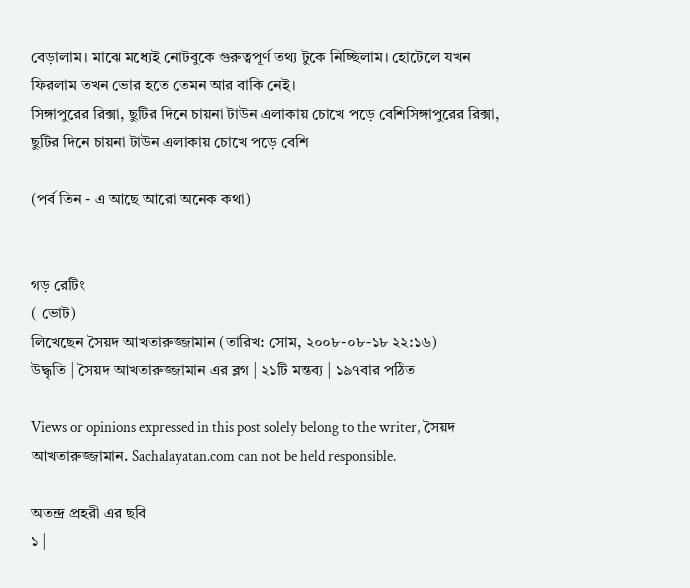বেড়ালাম। মাঝে মধ্যেই নোটবুকে গুরুত্বপূর্ণ তথ্য টুকে নিচ্ছিলাম। হোটেলে যখন ফিরলাম তখন ভোর হতে তেমন আর বাকি নেই।
সিঙ্গাপুরের রিক্সা, ছুটির দিনে চায়না টাউন এলাকায় চোখে পড়ে বেশিসিঙ্গাপুরের রিক্সা, ছুটির দিনে চায়না টাউন এলাকায় চোখে পড়ে বেশি

(পর্ব তিন - এ আছে আরো অনেক কথা)


গড় রেটিং
( ভোট)
লিখেছেন সৈয়দ আখতারুজ্জামান (তারিখ: সোম, ২০০৮-০৮-১৮ ২২:১৬)
উদ্ধৃতি | সৈয়দ আখতারুজ্জামান এর ব্লগ | ২১টি মন্তব্য | ১৯৭বার পঠিত

Views or opinions expressed in this post solely belong to the writer, সৈয়দ আখতারুজ্জামান. Sachalayatan.com can not be held responsible.

অতন্দ্র প্রহরী এর ছবি
১ |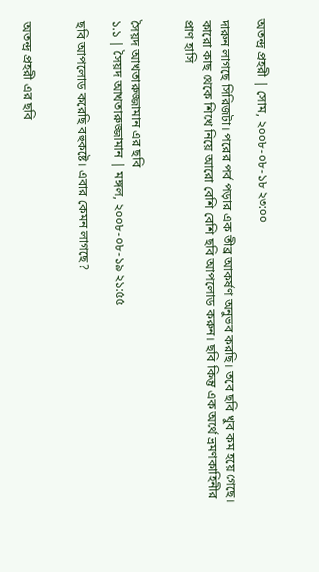অতন্দ্র প্রহরী | সোম, ২০০৮-০৮-১৮ ২৩:০০

দারুন লাগছে সিরিজটা। পরের পর্ব পড়ার এক তীব্র আকর্ষণ অনুভব করছি। তবে ছবি খুব কম হয়ে গেছে। কারো কাছ থেকে শিখে নিয়ে আরো বেশি বেশি ছবি আপলোড করুন। ছবি কিন্তু এক অর্থে ভ্রমণকাহিনীর প্রাণ হাসি


সৈয়দ আখতারুজ্জামান এর ছবি
১.১ | সৈয়দ আখতারুজ্জামান | মঙ্গল, ২০০৮-০৮-১৯ ২১:৫৫

ছবি আপলোড করেছি বহুকষ্টে। এবার কেমন লাগছে?


অতন্দ্র প্রহরী এর ছবি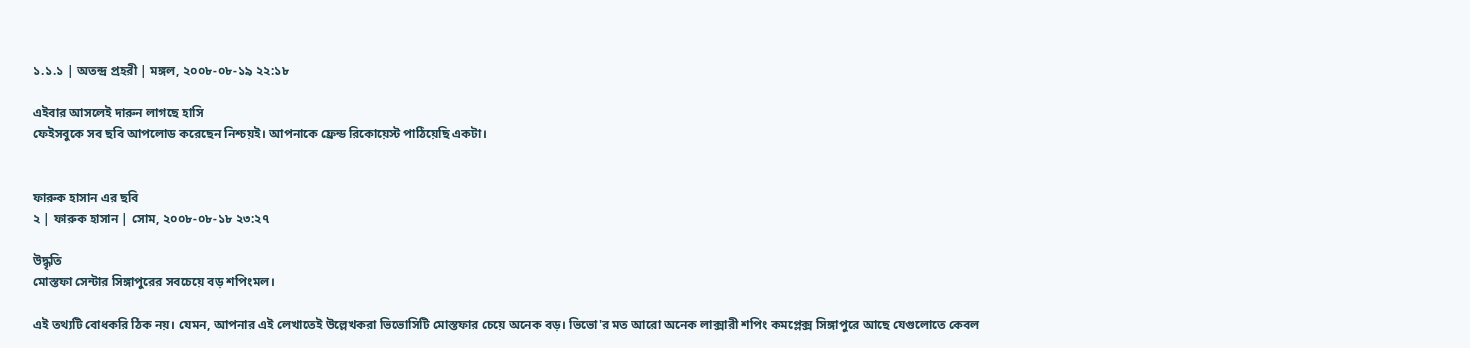১.১.১ | অতন্দ্র প্রহরী | মঙ্গল, ২০০৮-০৮-১৯ ২২:১৮

এইবার আসলেই দারুন লাগছে হাসি
ফেইসবুকে সব ছবি আপলোড করেছেন নিশ্চয়ই। আপনাকে ফ্রেন্ড রিকোয়েস্ট পাঠিয়েছি একটা।


ফারুক হাসান এর ছবি
২ | ফারুক হাসান | সোম, ২০০৮-০৮-১৮ ২৩:২৭

উদ্ধৃতি
মোস্তফা সেন্টার সিঙ্গাপুরের সবচেয়ে বড় শপিংমল।

এই তথ্যটি বোধকরি ঠিক নয়। যেমন, আপনার এই লেখাতেই উল্লেখকরা ভিভোসিটি মোস্তফার চেয়ে অনেক বড়। ভিভো'র মত আরো অনেক লাক্সারী শপিং কমপ্লেক্স সিঙ্গাপুরে আছে যেগুলোতে কেবল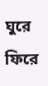ঘুরে ফিরে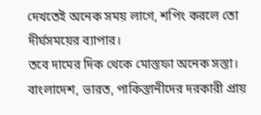দেখতেই অনেক সময় লাগে, শপিং করলে তো দীর্ঘসময়ের ব্যাপার।
তবে দামের দিক থেকে মোস্তফা অনেক সস্তা। বাংলাদেশ, ভারত, পাকিস্তানীদের দরকারী প্রায়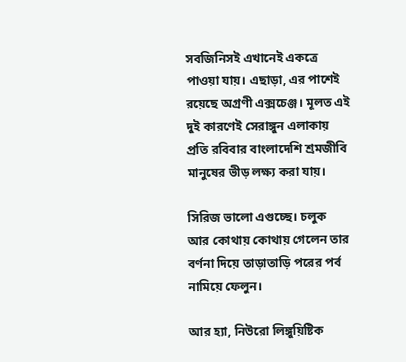সবজিনিসই এখানেই একত্রে পাওয়া যায়। এছাড়া, এর পাশেই রয়েছে অগ্রণী এক্সচেঞ্জ। মূলত এই দুই কারণেই সেরাঙ্গুন এলাকায় প্রতি রবিবার বাংলাদেশি শ্রমজীবি মানুষের ভীড় লক্ষ্য করা যায়।

সিরিজ ভালো এগুচ্ছে। চলুক
আর কোথায় কোথায় গেলেন তার বর্ণনা দিয়ে তাড়াতাড়ি পরের পর্ব নামিয়ে ফেলুন।

আর হ্যা, নিউরো লিঙ্গুয়িষ্টিক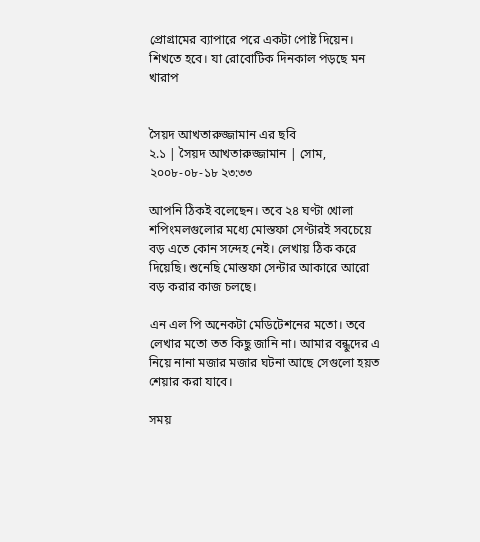প্রোগ্রামের ব্যাপারে পরে একটা পোষ্ট দিয়েন। শিখতে হবে। যা রোবোটিক দিনকাল পড়ছে মন খারাপ


সৈয়দ আখতারুজ্জামান এর ছবি
২.১ | সৈয়দ আখতারুজ্জামান | সোম, ২০০৮-০৮-১৮ ২৩:৩৩

আপনি ঠিকই বলেছেন। তবে ২৪ ঘণ্টা খোলা শপিংমলগুলোর মধ্যে মোস্তফা সেণ্টারই সবচেয়ে বড় এতে কোন সন্দেহ নেই। লেখায় ঠিক করে দিয়েছি। শুনেছি মোস্তফা সেন্টার আকারে আরো বড় করার কাজ চলছে।

এন এল পি অনেকটা মেডিটেশনের মতো। তবে লেখার মতো তত কিছু জানি না। আমার বন্ধুদের এ নিয়ে নানা মজার মজার ঘটনা আছে সেগুলো হয়ত শেয়ার করা যাবে।

সময়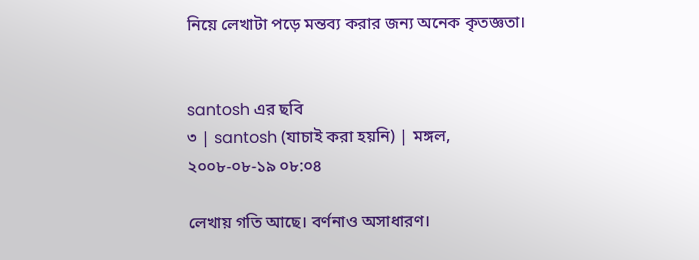নিয়ে লেখাটা পড়ে মন্তব্য করার জন্য অনেক কৃতজ্ঞতা।


santosh এর ছবি
৩ | santosh (যাচাই করা হয়নি) | মঙ্গল, ২০০৮-০৮-১৯ ০৮:০৪

লেখায় গতি আছে। বর্ণনাও অসাধারণ।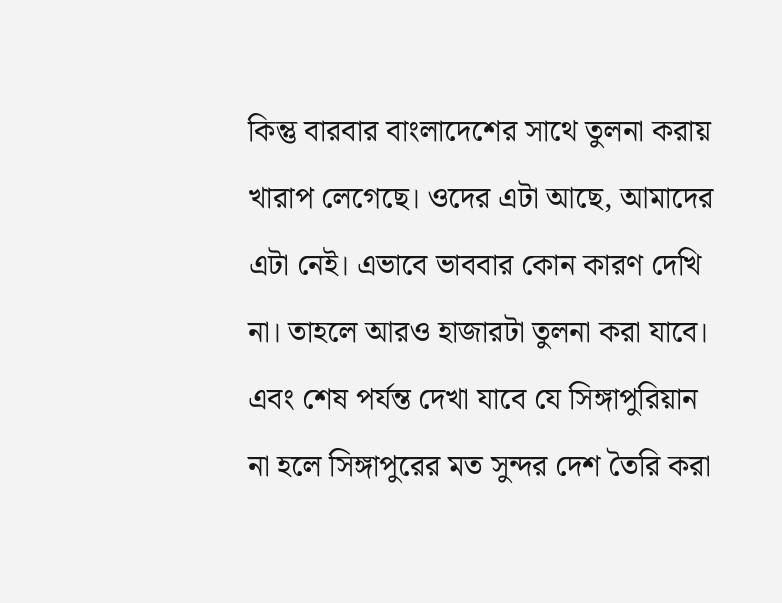কিন্তু বারবার বাংলাদেশের সাথে তুলনা করায় খারাপ লেগেছে। ওদের এটা আছে, আমাদের এটা নেই। এভাবে ভাববার কোন কারণ দেখি না। তাহলে আরও হাজারটা তুলনা করা যাবে। এবং শেষ পর্যন্ত দেখা যাবে যে সিঙ্গাপুরিয়ান না হলে সিঙ্গাপুরের মত সুন্দর দেশ তৈরি করা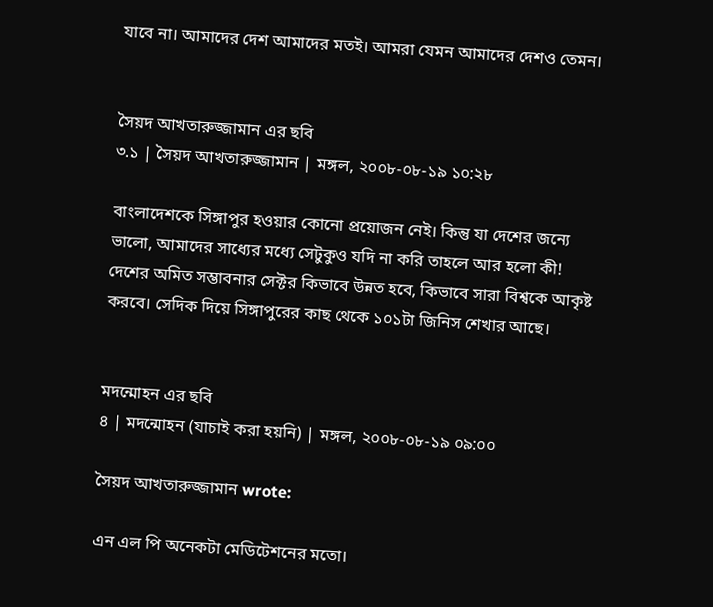যাবে না। আমাদের দেশ আমাদের মতই। আমরা যেমন আমাদের দেশও তেমন।


সৈয়দ আখতারুজ্জামান এর ছবি
৩.১ | সৈয়দ আখতারুজ্জামান | মঙ্গল, ২০০৮-০৮-১৯ ১০:২৮

বাংলাদেশকে সিঙ্গাপুর হওয়ার কোনো প্রয়োজন নেই। কিন্তু যা দেশের জন্যে ভালো, আমাদের সাধ্যের মধ্যে সেটুকুও যদি না করি তাহলে আর হলো কী! দেশের অমিত সম্ভাবনার সেক্টর কিভাবে উন্নত হবে, কিভাবে সারা বিশ্বকে আকৃষ্ট করবে। সেদিক দিয়ে সিঙ্গাপুরের কাছ থেকে ১০১টা জিনিস শেখার আছে।


মদন্মোহন এর ছবি
৪ | মদন্মোহন (যাচাই করা হয়নি) | মঙ্গল, ২০০৮-০৮-১৯ ০৯:০০

সৈয়দ আখতারুজ্জামান wrote:

এন এল পি অনেকটা মেডিটেশনের মতো।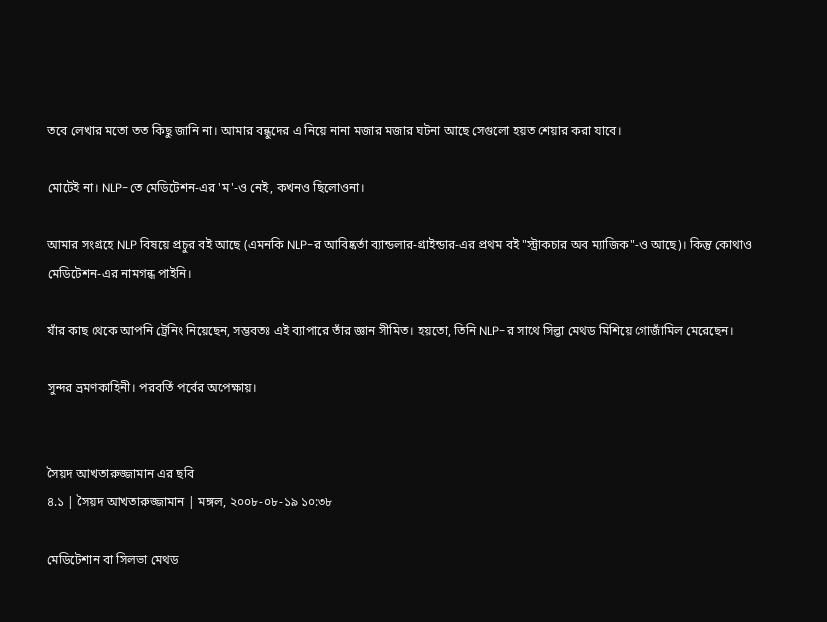তবে লেখার মতো তত কিছু জানি না। আমার বন্ধুদের এ নিয়ে নানা মজার মজার ঘটনা আছে সেগুলো হয়ত শেয়ার করা যাবে।

মোটেই না। NLP-তে মেডিটেশন-এর 'ম'-ও নেই, কখনও ছিলোওনা।

আমার সংগ্রহে NLP বিষয়ে প্রচুর বই আছে (এমনকি NLP-র আবিষ্কর্তা ব্যান্ডলার-গ্রাইন্ডার-এর প্রথম বই "স্ট্রাকচার অব ম্যাজিক"-ও আছে)। কিন্তু কোথাও মেডিটেশন-এর নামগন্ধ পাইনি।

যাঁর কাছ থেকে আপনি ট্রেনিং নিয়েছেন, সম্ভবতঃ এই ব্যাপারে তাঁর জ্ঞান সীমিত। হয়তো, তিনি NLP-র সাথে সিল্ভা মেথড মিশিয়ে গোজাঁমিল মেরেছেন।

সুন্দর ভ্রমণকাহিনী। পরবর্তি পর্বের অপেক্ষায়।


সৈয়দ আখতারুজ্জামান এর ছবি
৪.১ | সৈয়দ আখতারুজ্জামান | মঙ্গল, ২০০৮-০৮-১৯ ১০:৩৮

মেডিটেশান বা সিলভা মেথড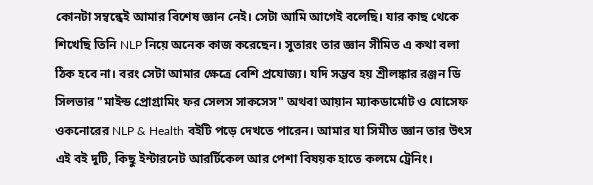কোনটা সম্বন্ধেই আমার বিশেষ জ্ঞান নেই। সেটা আমি আগেই বলেছি। যার কাছ থেকে শিখেছি তিনি NLP নিয়ে অনেক কাজ করেছেন। সুতারং তার জ্ঞান সীমিত এ কথা বলা ঠিক হবে না। বরং সেটা আমার ক্ষেত্রে বেশি প্রযোজ্য। যদি সম্ভব হয় শ্রীলঙ্কার রঞ্জন ডি সিলভার "মাইন্ড প্রোগ্রামিং ফর সেলস সাকসেস" অথবা আয়ান ম্যাকডার্মোট ও যোসেফ ওকনোরের NLP & Health বইটি পড়ে দেখতে পারেন। আমার যা সিমীত জ্ঞান তার উৎস এই বই দুটি, কিছু ইন্টারনেট আরর্টিকেল আর পেশা বিষয়ক হাতে কলমে ট্রেনিং।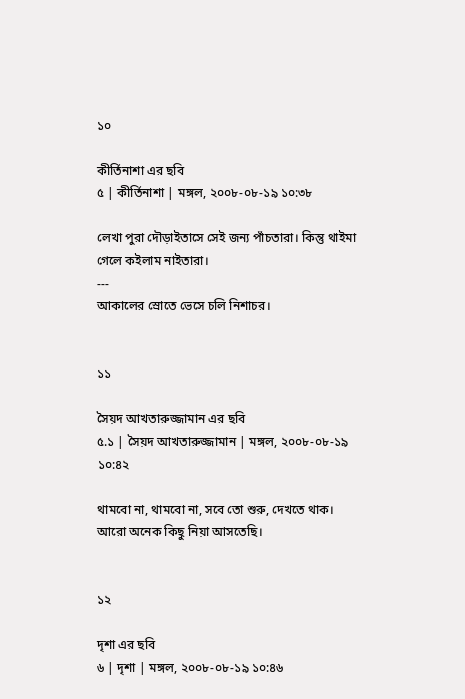১০

কীর্তিনাশা এর ছবি
৫ | কীর্তিনাশা | মঙ্গল, ২০০৮-০৮-১৯ ১০:৩৮

লেখা পুরা দৌড়াইতাসে সেই জন্য পাঁচতারা। কিন্তু থাইমা গেলে কইলাম নাইতারা।
---
আকালের স্রোতে ভেসে চলি নিশাচর।


১১

সৈয়দ আখতারুজ্জামান এর ছবি
৫.১ | সৈয়দ আখতারুজ্জামান | মঙ্গল, ২০০৮-০৮-১৯ ১০:৪২

থামবো না, থামবো না, সবে তো শুরু, দেখতে থাক। আরো অনেক কিছু নিয়া আসতেছি।


১২

দৃশা এর ছবি
৬ | দৃশা | মঙ্গল, ২০০৮-০৮-১৯ ১০:৪৬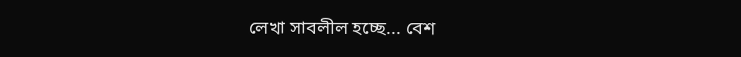লেখা সাবলীল হচ্ছে... বেশ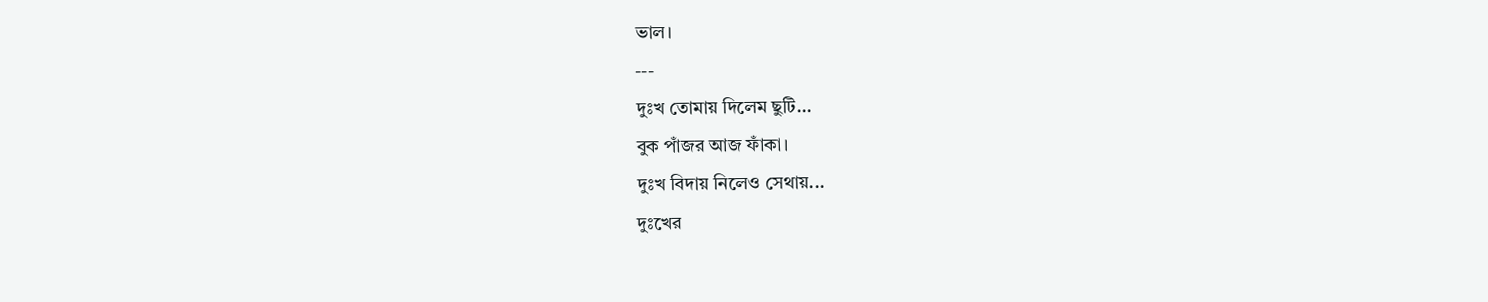ভাল।
---
দুঃখ তোমায় দিলেম ছুটি...
বুক পাঁজর আজ ফাঁকা।
দুঃখ বিদায় নিলেও সেথায়...
দুঃখের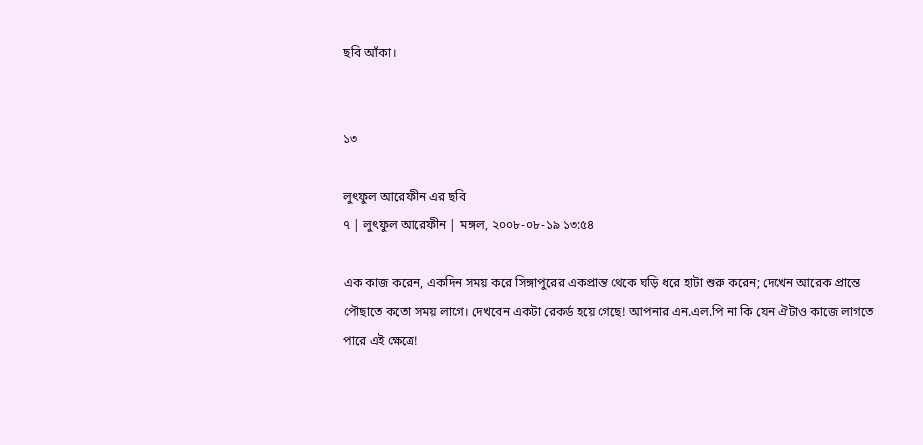ছবি আঁকা।


১৩

লুৎফুল আরেফীন এর ছবি
৭ | লুৎফুল আরেফীন | মঙ্গল, ২০০৮-০৮-১৯ ১৩:৫৪

এক কাজ করেন, একদিন সময় করে সিঙ্গাপুরের একপ্রান্ত থেকে ঘড়ি ধরে হাটা শুরু করেন; দেখেন আরেক প্রান্তে পৌছাতে কতো সময় লাগে। দেখবেন একটা রেকর্ড হয়ে গেছে! আপনার এন.এল.পি না কি যেন ঐটাও কাজে লাগতে পারে এই ক্ষেত্রে!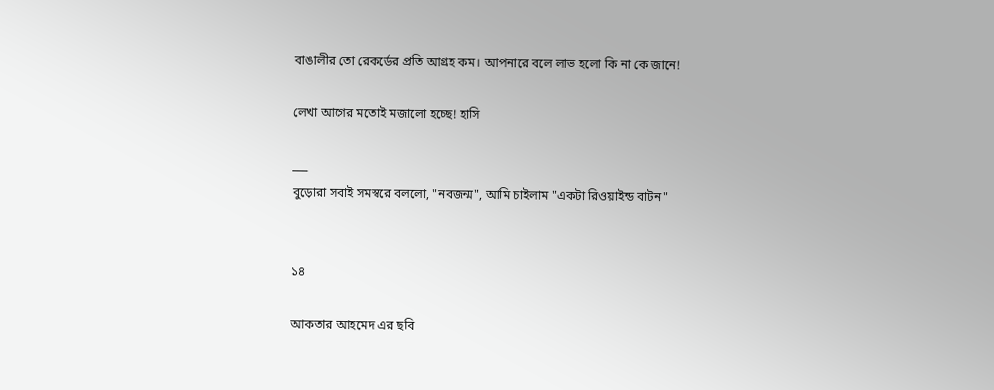বাঙালীর তো রেকর্ডের প্রতি আগ্রহ কম। আপনারে বলে লাভ হলো কি না কে জানে!

লেখা আগের মতোই মজালো হচ্ছে! হাসি

___
বুড়োরা সবাই সমস্বরে বললো, "নবজন্ম", আমি চাইলাম "একটা রিওয়াইন্ড বাটন"


১৪

আকতার আহমেদ এর ছবি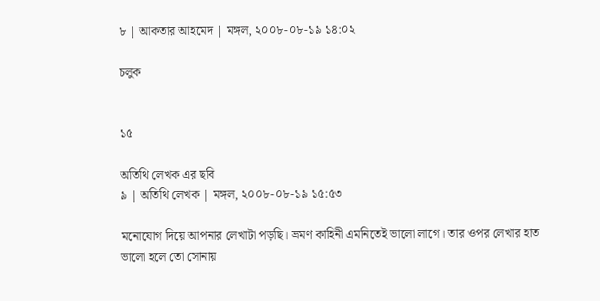৮ | আকতার আহমেদ | মঙ্গল, ২০০৮-০৮-১৯ ১৪:০২

চলুক


১৫

অতিথি লেখক এর ছবি
৯ | অতিথি লেখক | মঙ্গল, ২০০৮-০৮-১৯ ১৫:৫৩

মনোযোগ দিয়ে আপনার লেখাটা পড়ছি। ভ্রমণ কাহিনী এমনিতেই ভালো লাগে। তার ওপর লেখার হাত ভালো হলে তো সোনায়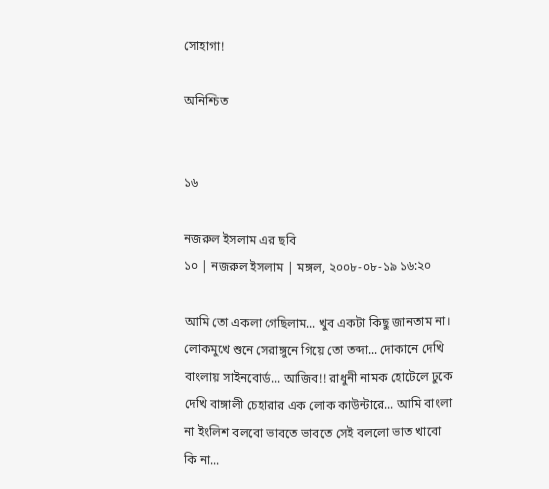সোহাগা!

অনিশ্চিত


১৬

নজরুল ইসলাম এর ছবি
১০ | নজরুল ইসলাম | মঙ্গল, ২০০৮-০৮-১৯ ১৬:২০

আমি তো একলা গেছিলাম... খুব একটা কিছু জানতাম না। লোকমুখে শুনে সেরাঙ্গুনে গিয়ে তো তব্দা... দোকানে দেখি বাংলায় সাইনবোর্ড... আজিব!! রাধুনী নামক হোটেলে ঢুকে দেখি বাঙ্গালী চেহারার এক লোক কাউন্টারে... আমি বাংলা না ইংলিশ বলবো ভাবতে ভাবতে সেই বললো ভাত খাবো কি না...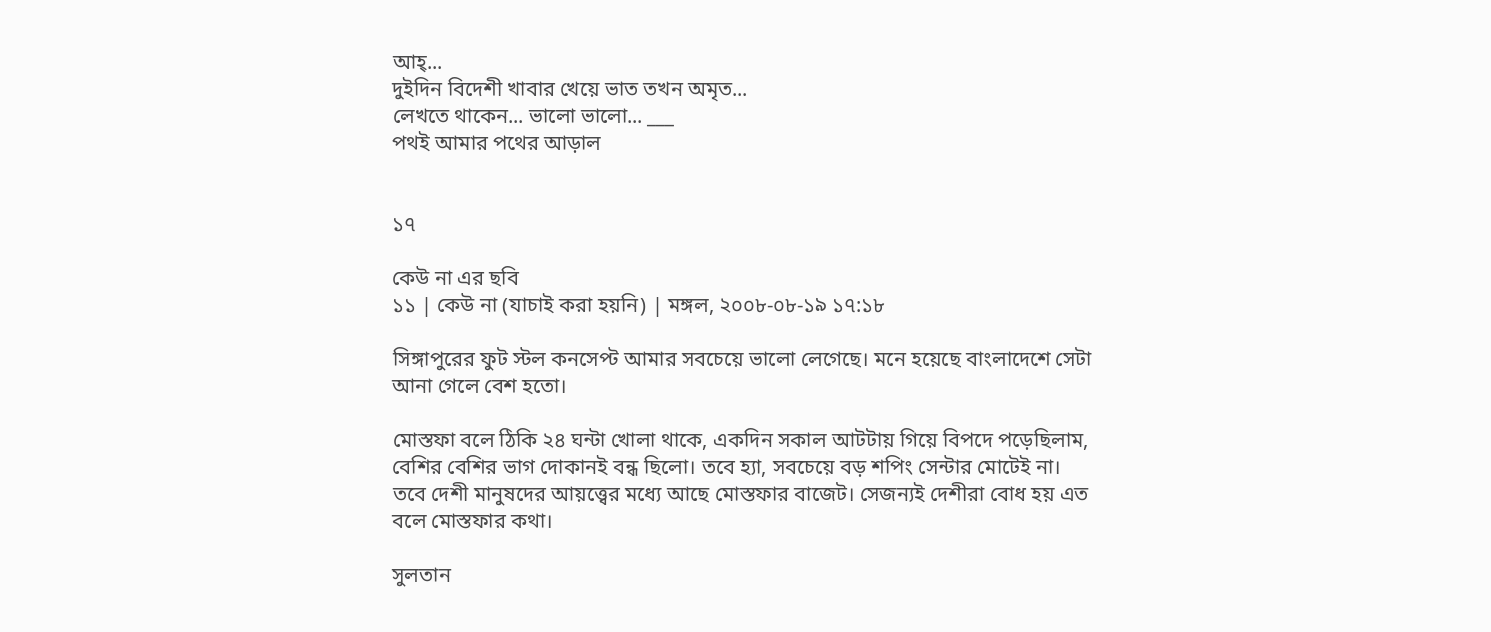আহ্...
দুইদিন বিদেশী খাবার খেয়ে ভাত তখন অমৃত...
লেখতে থাকেন... ভালো ভালো... ___
পথই আমার পথের আড়াল


১৭

কেউ না এর ছবি
১১ | কেউ না (যাচাই করা হয়নি) | মঙ্গল, ২০০৮-০৮-১৯ ১৭:১৮

সিঙ্গাপুরের ফুট স্টল কনসেপ্ট আমার সবচেয়ে ভালো লেগেছে। মনে হয়েছে বাংলাদেশে সেটা আনা গেলে বেশ হতো।

মোস্তফা বলে ঠিকি ২৪ ঘন্টা খোলা থাকে, একদিন সকাল আটটায় গিয়ে বিপদে পড়েছিলাম, বেশির বেশির ভাগ দোকানই বন্ধ ছিলো। তবে হ্যা, সবচেয়ে বড় শপিং সেন্টার মোটেই না। তবে দেশী মানুষদের আয়ত্ত্বের মধ্যে আছে মোস্তফার বাজেট। সেজন্যই দেশীরা বোধ হয় এত বলে মোস্তফার কথা।

সুলতান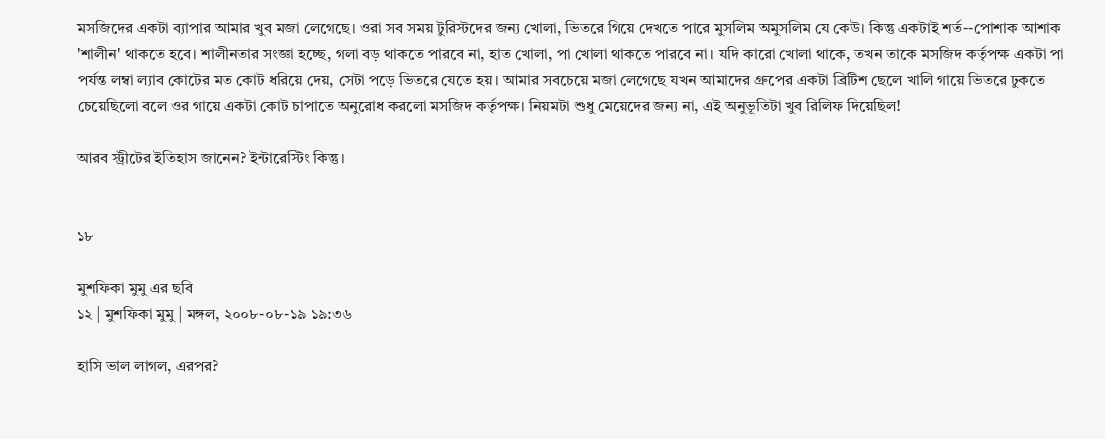মসজিদের একটা ব্যাপার আমার খুব মজা লেগেছে। ওরা সব সময় টুরিস্টদের জন্য খোলা, ভিতরে গিয়ে দেখতে পারে মুসলিম অমুসলিম যে কেউ। কিন্তু একটাই শর্ত--পোশাক আশাক 'শালীন' থাকতে হবে। শালীনতার সংজ্ঞা হচ্ছে, গলা বড় থাকতে পারবে না, হাত খোলা, পা খোলা থাকতে পারবে না। যদি কারো খোলা থাকে, তখন তাকে মসজিদ কর্তৃপক্ষ একটা পা পর্যন্ত লম্বা ল্যাব কোটের মত কোট ধরিয়ে দেয়, সেটা পড়ে ভিতরে যেতে হয়। আমার সবচেয়ে মজা লেগেছে যখন আমাদের গ্রুপের একটা ব্রিটিশ ছেলে খালি গায়ে ভিতরে ঢুকতে চেয়েছিলো বলে ওর গায়ে একটা কোট চাপাতে অনুরোধ করলো মসজিদ কর্তৃপক্ষ। নিয়মটা শুধু মেয়েদের জন্য না, এই অনুভূতিটা খুব রিলিফ দিয়েছিল!

আরব স্ট্রীটের ইতিহাস জানেন? ইন্টারেস্টিং কিন্তু।


১৮

মুশফিকা মুমু এর ছবি
১২ | মুশফিকা মুমু | মঙ্গল, ২০০৮-০৮-১৯ ১৯:৩৬

হাসি ভাল লাগল, এরপর?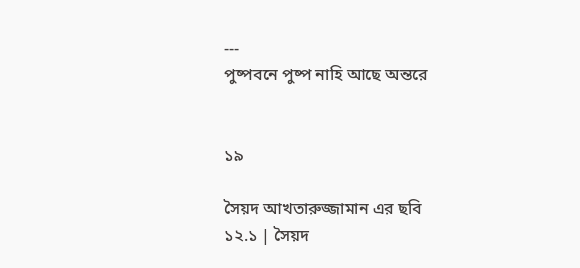---
পুষ্পবনে পুষ্প নাহি আছে অন্তরে ‍‍


১৯

সৈয়দ আখতারুজ্জামান এর ছবি
১২.১ | সৈয়দ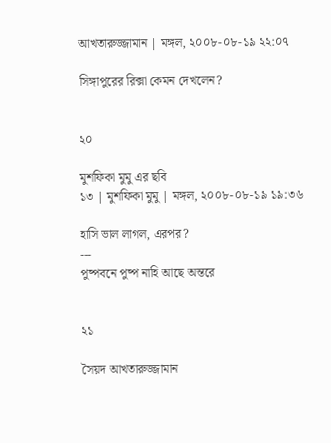আখতারুজ্জামান | মঙ্গল, ২০০৮-০৮-১৯ ২২:০৭

সিঙ্গাপুরের রিক্সা কেমন দেখলেন?


২০

মুশফিকা মুমু এর ছবি
১৩ | মুশফিকা মুমু | মঙ্গল, ২০০৮-০৮-১৯ ১৯:৩৬

হাসি ভাল লাগল, এরপর?
---
পুষ্পবনে পুষ্প নাহি আছে অন্তরে ‍‍


২১

সৈয়দ আখতারুজ্জামান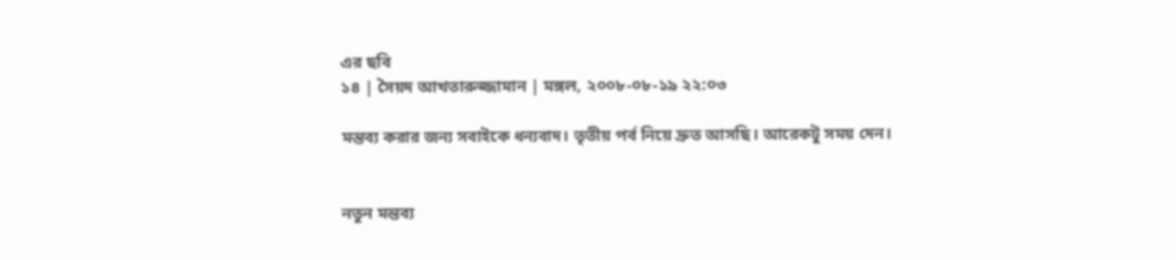এর ছবি
১৪ | সৈয়দ আখতারুজ্জামান | মঙ্গল, ২০০৮-০৮-১৯ ২২:০৩

মন্তব্য করার জন্য সবাইকে ধন্যবাদ। তৃতীয় পর্ব নিয়ে দ্রুত আসছি। আরেকটু সময় দেন।


নতুন মন্তব্য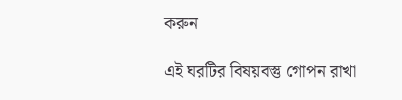করুন

এই ঘরটির বিষয়বস্তু গোপন রাখা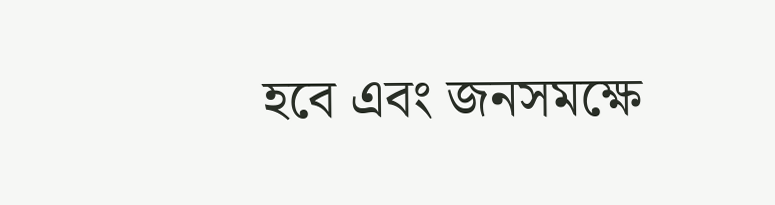হবে এবং জনসমক্ষে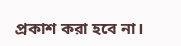প্রকাশ করা হবে না।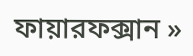ফায়ারফক্সান »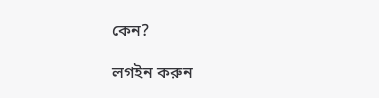কেন?

লগইন করুন